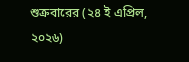শুক্রবারের (২৪ ই এপ্রিল, ২০২৬)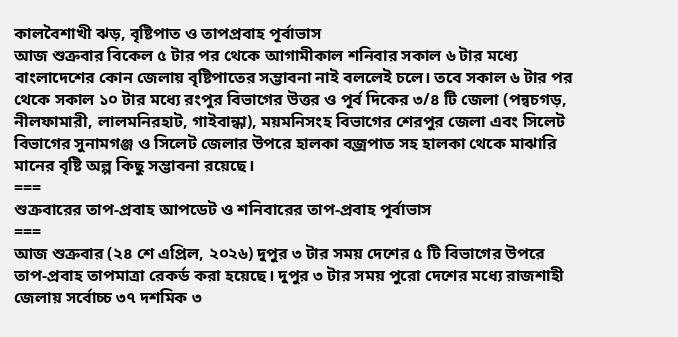কালবৈশাখী ঝড়, বৃষ্টিপাত ও তাপপ্রবাহ পূর্বাভাস
আজ শুক্রবার বিকেল ৫ টার পর থেকে আগামীকাল শনিবার সকাল ৬ টার মধ্যে বাংলাদেশের কোন জেলায় বৃষ্টিপাতের সম্ভাবনা নাই বললেই চলে। তবে সকাল ৬ টার পর থেকে সকাল ১০ টার মধ্যে রংপুর বিভাগের উত্তর ও পূর্ব দিকের ৩/৪ টি জেলা (পন্বচগড়, নীলফামারী, লালমনিরহাট, গাইবান্ধা), ময়মনিসংহ বিভাগের শেরপুর জেলা এবং সিলেট বিভাগের সুনামগঞ্জ ও সিলেট জেলার উপরে হালকা বজ্রপাত সহ হালকা থেকে মাঝারি মানের বৃষ্টি অল্প কিছু সম্ভাবনা রয়েছে।
===
শুক্রবারের তাপ-প্রবাহ আপডেট ও শনিবারের তাপ-প্রবাহ পূর্বাভাস
===
আজ শুক্রবার (২৪ শে এপ্রিল, ২০২৬) দুপুর ৩ টার সময় দেশের ৫ টি বিভাগের উপরে তাপ-প্রবাহ তাপমাত্রা রেকর্ড করা হয়েছে। দুপুর ৩ টার সময় পুরো দেশের মধ্যে রাজশাহী জেলায় সর্বোচ্চ ৩৭ দশমিক ৩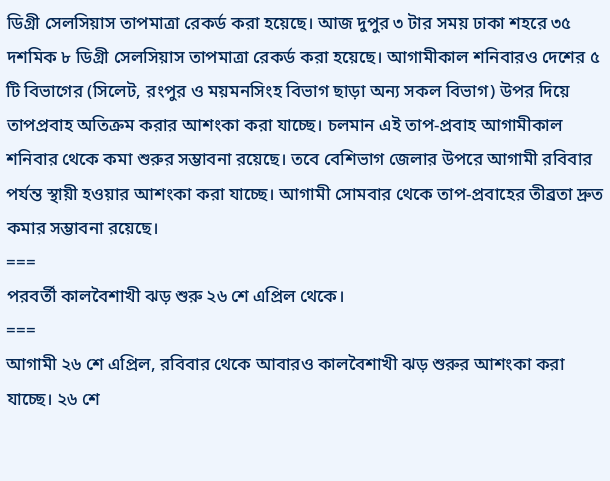ডিগ্রী সেলসিয়াস তাপমাত্রা রেকর্ড করা হয়েছে। আজ দুপুর ৩ টার সময় ঢাকা শহরে ৩৫ দশমিক ৮ ডিগ্রী সেলসিয়াস তাপমাত্রা রেকর্ড করা হয়েছে। আগামীকাল শনিবারও দেশের ৫ টি বিভাগের (সিলেট, রংপুর ও ময়মনসিংহ বিভাগ ছাড়া অন্য সকল বিভাগ) উপর দিয়ে তাপপ্রবাহ অতিক্রম করার আশংকা করা যাচ্ছে। চলমান এই তাপ-প্রবাহ আগামীকাল শনিবার থেকে কমা শুরুর সম্ভাবনা রয়েছে। তবে বেশিভাগ জেলার উপরে আগামী রবিবার পর্যন্ত স্থায়ী হওয়ার আশংকা করা যাচ্ছে। আগামী সোমবার থেকে তাপ-প্রবাহের তীব্রতা দ্রুত কমার সম্ভাবনা রয়েছে।
===
পরবর্তী কালবৈশাখী ঝড় শুরু ২৬ শে এপ্রিল থেকে।
===
আগামী ২৬ শে এপ্রিল, রবিবার থেকে আবারও কালবৈশাখী ঝড় শুরুর আশংকা করা যাচ্ছে। ২৬ শে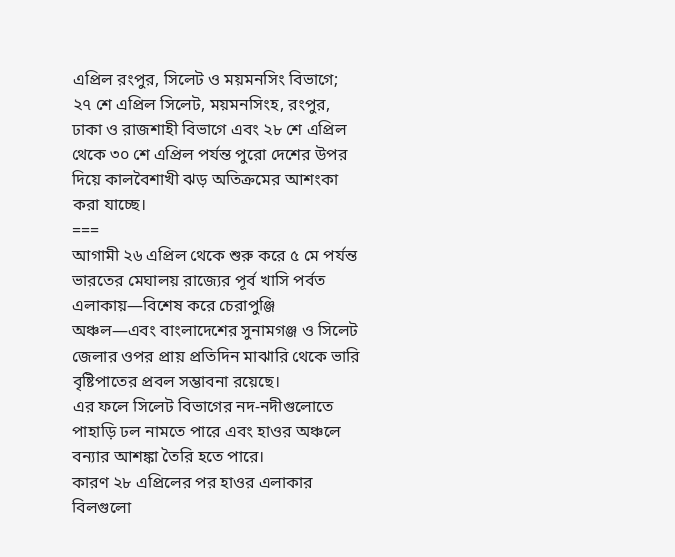এপ্রিল রংপুর, সিলেট ও ময়মনসিং বিভাগে; ২৭ শে এপ্রিল সিলেট, ময়মনসিংহ, রংপুর, ঢাকা ও রাজশাহী বিভাগে এবং ২৮ শে এপ্রিল থেকে ৩০ শে এপ্রিল পর্যন্ত পুরো দেশের উপর দিয়ে কালবৈশাখী ঝড় অতিক্রমের আশংকা করা যাচ্ছে।
===
আগামী ২৬ এপ্রিল থেকে শুরু করে ৫ মে পর্যন্ত ভারতের মেঘালয় রাজ্যের পূর্ব খাসি পর্বত এলাকায়—বিশেষ করে চেরাপুঞ্জি অঞ্চল—এবং বাংলাদেশের সুনামগঞ্জ ও সিলেট জেলার ওপর প্রায় প্রতিদিন মাঝারি থেকে ভারি বৃষ্টিপাতের প্রবল সম্ভাবনা রয়েছে।
এর ফলে সিলেট বিভাগের নদ-নদীগুলোতে পাহাড়ি ঢল নামতে পারে এবং হাওর অঞ্চলে বন্যার আশঙ্কা তৈরি হতে পারে।
কারণ ২৮ এপ্রিলের পর হাওর এলাকার বিলগুলো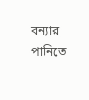বন্যার পানিতে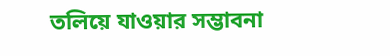তলিয়ে যাওয়ার সম্ভাবনা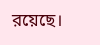রয়েছে।